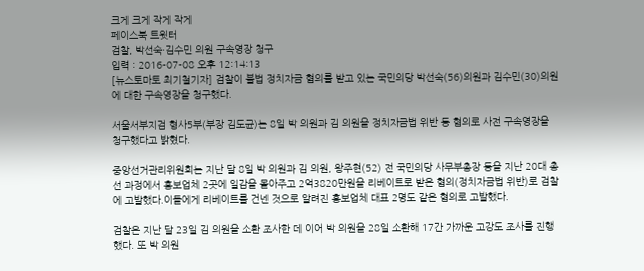크게 크게 작게 작게
페이스북 트윗터
검찰, 박선숙·김수민 의원 구속영장 청구
입력 : 2016-07-08 오후 12:14:13
[뉴스토마토 최기철기자] 검찰이 불법 정치자금 혐의를 받고 있는 국민의당 박선숙(56)의원과 김수민(30)의원에 대한 구속영장을 청구했다.

서울서부지검 형사5부(부장 김도균)는 8일 박 의원과 김 의원을 정치자금법 위반 등 혐의로 사전 구속영장을 청구했다고 밝혔다.

중앙선거관리위원회는 지난 달 8일 박 의원과 김 의원, 왕주현(52) 전 국민의당 사무부총장 등을 지난 20대 총선 과정에서 홍보업체 2곳에 일감을 몰아주고 2억3820만원을 리베이트로 받은 혐의(정치자금법 위반)로 검찰에 고발했다.이들에게 리베이트를 건넨 것으로 알려진 홍보업체 대표 2명도 같은 혐의로 고발했다.

검찰은 지난 달 23일 김 의원을 소환 조사한 데 이어 박 의원을 28일 소환해 17간 가까운 고강도 조사를 진행했다. 또 박 의원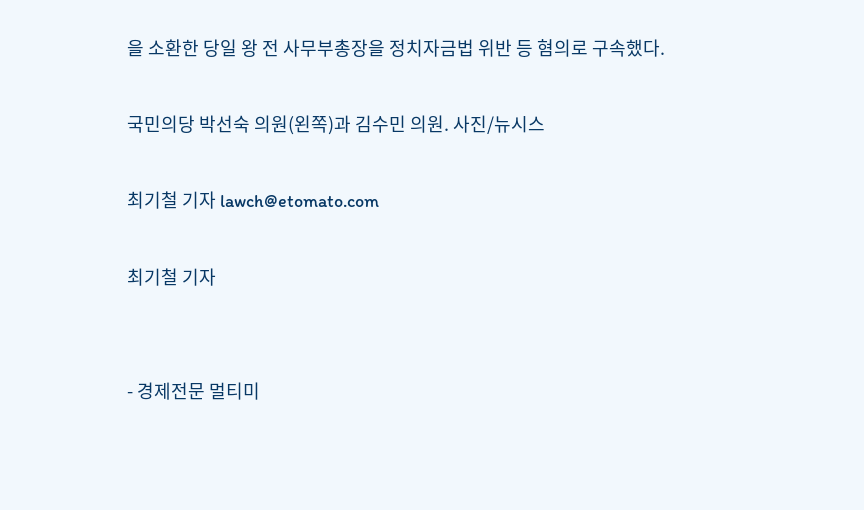을 소환한 당일 왕 전 사무부총장을 정치자금법 위반 등 혐의로 구속했다.

국민의당 박선숙 의원(왼쪽)과 김수민 의원. 사진/뉴시스

최기철 기자 lawch@etomato.com

최기철 기자


- 경제전문 멀티미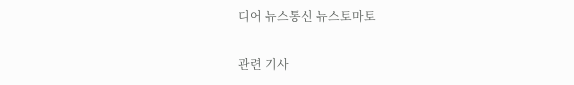디어 뉴스통신 뉴스토마토

관련 기사